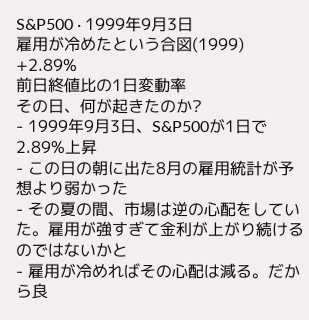S&P500 · 1999年9月3日
雇用が冷めたという合図(1999)
+2.89%
前日終値比の1日変動率
その日、何が起きたのか?
- 1999年9月3日、S&P500が1日で2.89%上昇
- この日の朝に出た8月の雇用統計が予想より弱かった
- その夏の間、市場は逆の心配をしていた。雇用が強すぎて金利が上がり続けるのではないかと
- 雇用が冷めればその心配は減る。だから良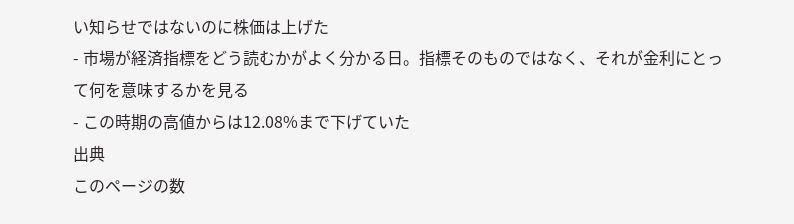い知らせではないのに株価は上げた
- 市場が経済指標をどう読むかがよく分かる日。指標そのものではなく、それが金利にとって何を意味するかを見る
- この時期の高値からは12.08%まで下げていた
出典
このページの数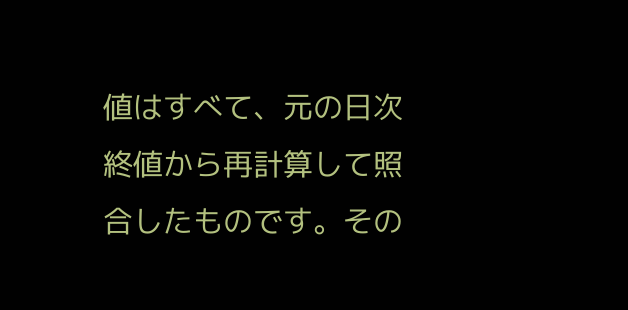値はすべて、元の日次終値から再計算して照合したものです。その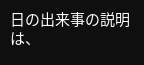日の出来事の説明は、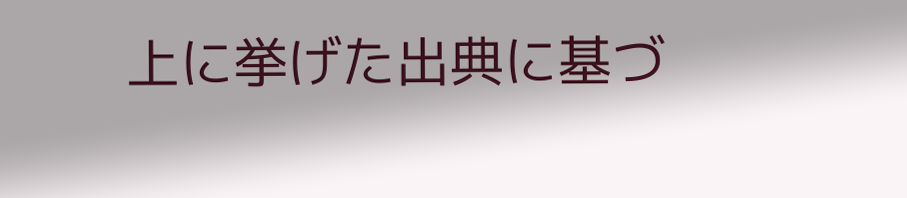上に挙げた出典に基づ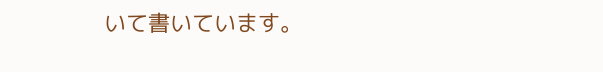いて書いています。